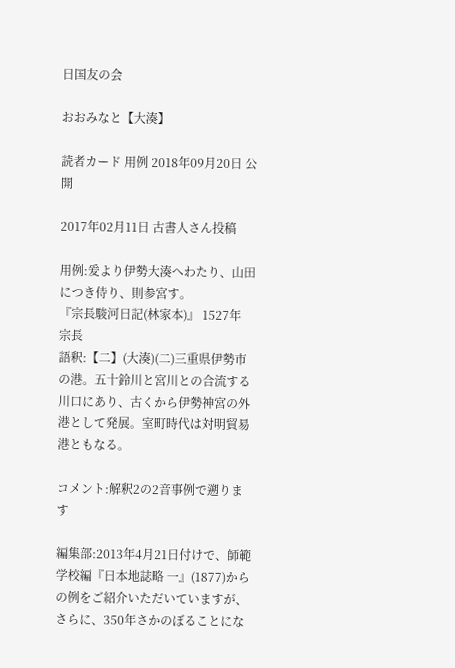日国友の会

おおみなと【大湊】

読者カード 用例 2018年09月20日 公開

2017年02月11日 古書人さん投稿

用例:爰より伊勢大湊へわたり、山田につき侍り、則参宮す。
『宗長駿河日記(林家本)』 1527年 宗長
語釈:【二】(大湊)(二)三重県伊勢市の港。五十鈴川と宮川との合流する川口にあり、古くから伊勢神宮の外港として発展。室町時代は対明貿易港ともなる。

コメント:解釈2の2音事例で遡ります

編集部:2013年4月21日付けで、師範学校編『日本地誌略 一』(1877)からの例をご紹介いただいていますが、さらに、350年さかのぼることにな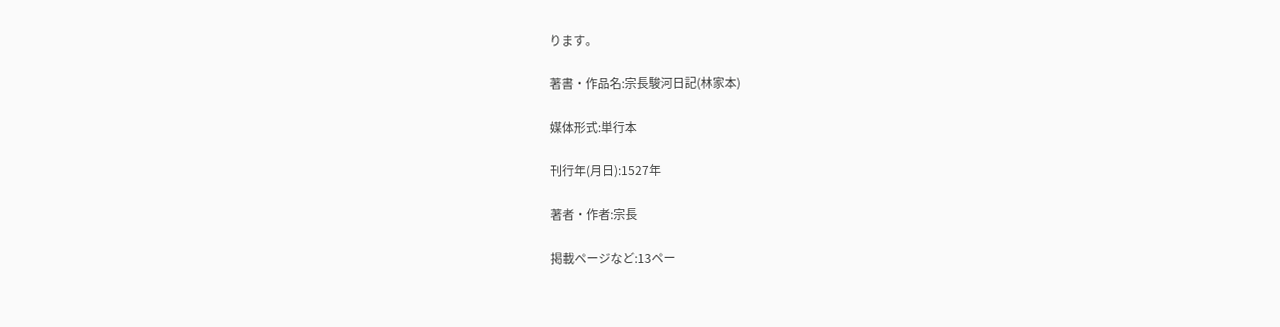ります。

著書・作品名:宗長駿河日記(林家本)

媒体形式:単行本

刊行年(月日):1527年

著者・作者:宗長

掲載ページなど:13ペー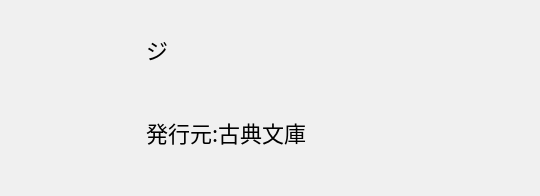ジ

発行元:古典文庫